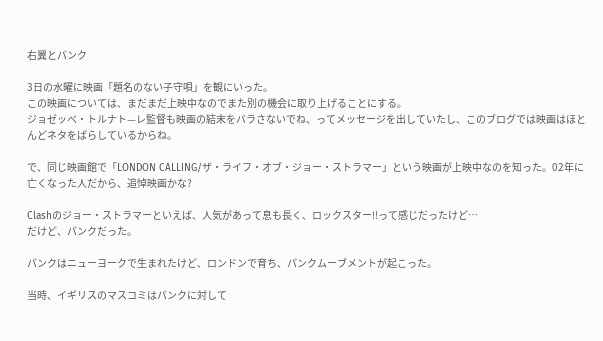右翼とパンク

3日の水曜に映画「題名のない子守唄」を観にいった。
この映画については、まだまだ上映中なのでまた別の機会に取り上げることにする。
ジョゼッペ・トルナト—レ監督も映画の結末をバラさないでね、ってメッセージを出していたし、このブログでは映画はほとんどネタをばらしているからね。

で、同じ映画館で「LONDON CALLING/ザ・ライフ・オブ・ジョー・ストラマー」という映画が上映中なのを知った。02年に亡くなった人だから、追悼映画かな?

Clashのジョー・ストラマーといえば、人気があって息も長く、ロックスター!!って感じだったけど…
だけど、パンクだった。

パンクはニューヨークで生まれたけど、ロンドンで育ち、パンクムーブメントが起こった。

当時、イギリスのマスコミはパンクに対して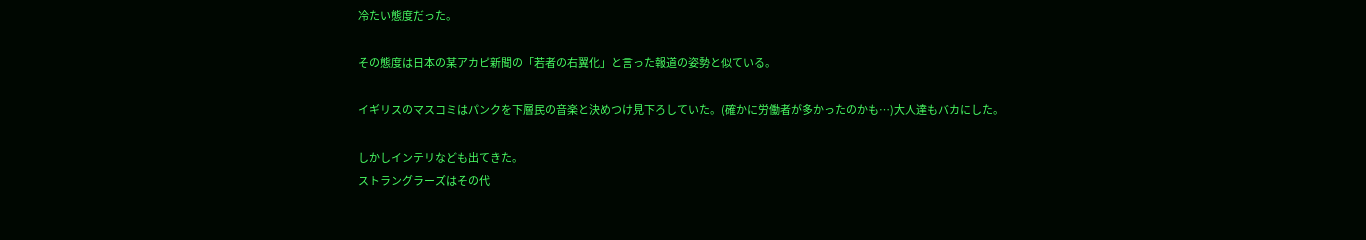冷たい態度だった。

その態度は日本の某アカピ新聞の「若者の右翼化」と言った報道の姿勢と似ている。

イギリスのマスコミはパンクを下層民の音楽と決めつけ見下ろしていた。(確かに労働者が多かったのかも…)大人達もバカにした。

しかしインテリなども出てきた。
ストラングラーズはその代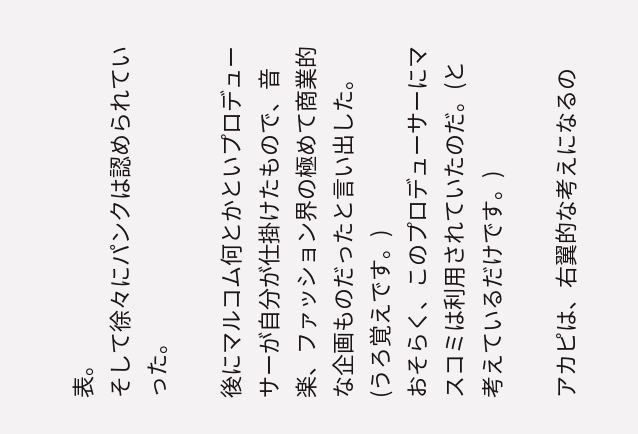表。
そして徐々にパンクは認められていった。

後にマルコム何とかといプロデューサーが自分が仕掛けたもので、音楽、ファッション界の極めて商業的な企画ものだったと言い出した。(うろ覚えです。)
おそらく、このプロデューサーにマスコミは利用されていたのだ。(と考えているだけです。)

アカピは、右翼的な考えになるの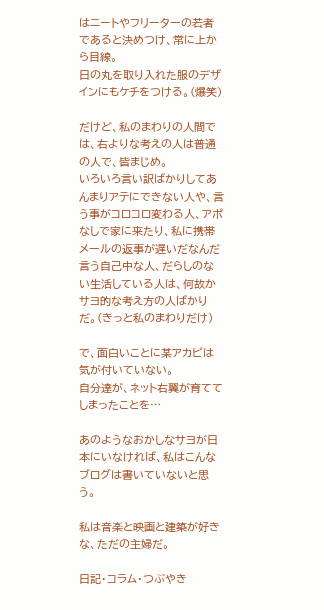はニートやフリーターの若者であると決めつけ、常に上から目線。
日の丸を取り入れた服のデザインにもケチをつける。(爆笑)

だけど、私のまわりの人間では、右よりな考えの人は普通の人で、皆まじめ。
いろいろ言い訳ばかりしてあんまりアテにできない人や、言う事がコロコロ変わる人、アポなしで家に来たり、私に携帯メールの返事が遅いだなんだ言う自己中な人、だらしのない生活している人は、何故かサヨ的な考え方の人ばかりだ。(きっと私のまわりだけ)

で、面白いことに某アカピは気が付いていない。
自分達が、ネット右翼が育ててしまったことを…

あのようなおかしなサヨが日本にいなければ、私はこんなブログは書いていないと思う。

私は音楽と映画と建築が好きな、ただの主婦だ。

日記・コラム・つぶやき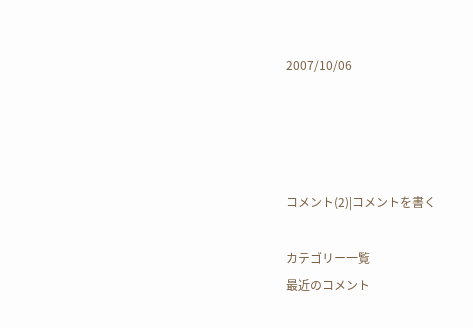2007/10/06




コメント(2)|コメントを書く

カテゴリー一覧
最近のコメント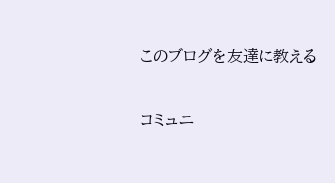このブログを友達に教える

コミュニ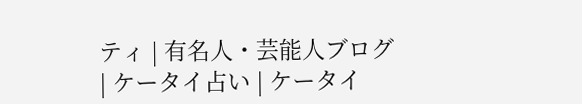ティ | 有名人・芸能人ブログ | ケータイ占い | ケータイ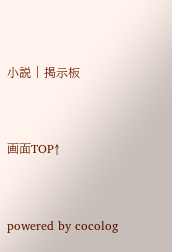小説 | 掲示板


画面TOP↑


powered by cocolog